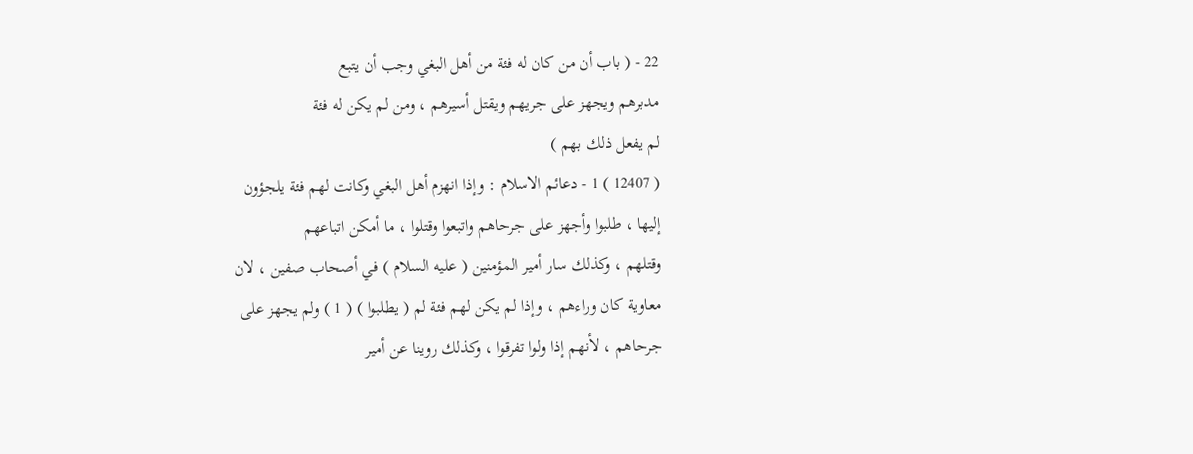22 - ( باب أن من كان له فئة من أهل البغي وجب أن يتبع
مدبرهم ويجهز على جريهم ويقتل أسيرهم ، ومن لم يكن له فئة
لم يفعل ذلك بهم )
( 12407 ) 1 - دعائم الاسلام : وإذا انهزم أهل البغي وكانت لهم فئة يلجؤون
إليها ، طلبوا وأجهز على جرحاهم واتبعوا وقتلوا ، ما أمكن اتباعهم
وقتلهم ، وكذلك سار أمير المؤمنين ( عليه السلام ) في أصحاب صفين ، لان
معاوية كان وراءهم ، وإذا لم يكن لهم فئة لم ( يطلبوا ) ( 1 ) ولم يجهز على
جرحاهم ، لأنهم إذا ولوا تفرقوا ، وكذلك روينا عن أمير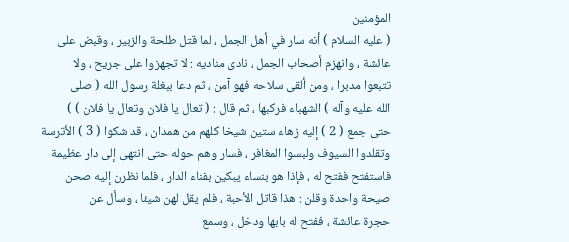المؤمنين
( عليه السلام ) أنه سار في أهل الجمل ، لما قتل طلحة والزبير ، وقبض على
عائشة ، وانهزم أصحاب الجمل ، نادى مناديه : لا تجهزوا على جريح ، ولا
تتبعوا مدبرا ، ومن ألقى سلاحه فهو آمن ، ثم دعا ببغلة رسول الله ( صلى
الله عليه وآله ) الشهباء فركبها ، ثم قال : ( تعال يا فلان وتعال يا فلان ) )
حتى جمع ( 2 ) إليه زهاء ستين شيخا كلهم من همدان ، قد شكوا ( 3 ) الأترسة
وتقلدوا السيوف ولبسوا المغافر ، فسار وهم حوله حتى انتهى إلى دار عظيمة
فاستفتح ففتح له ، فإذا هو بنساء يبكين بفناء الدار ، فلما نظرن إليه صحن
صيحة واحدة وقلن : هذا قاتل الأحبة ، فلم يقل لهن شيئا ، وسأل عن
حجرة عائشة ، ففتح له بابها ودخل ، وسمع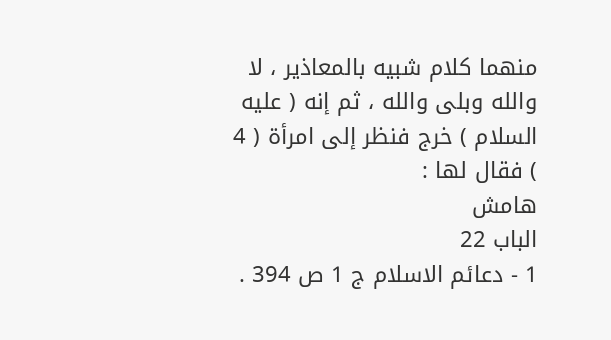منهما كلام شبيه بالمعاذير ، لا
والله وبلى والله ، ثم إنه ( عليه السلام ) خرج فنظر إلى امرأة ( 4 ) فقال لها :
هامش
الباب 22
1 - دعائم الاسلام ج 1 ص 394 .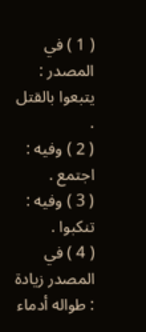( 1 ) في المصدر : يتبعوا بالقتل .
( 2 ) وفيه : اجتمع .
( 3 ) وفيه : تنكبوا .
( 4 ) في المصدر زيادة : طواله أدماء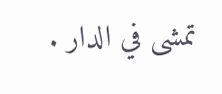تمشى في الدار .